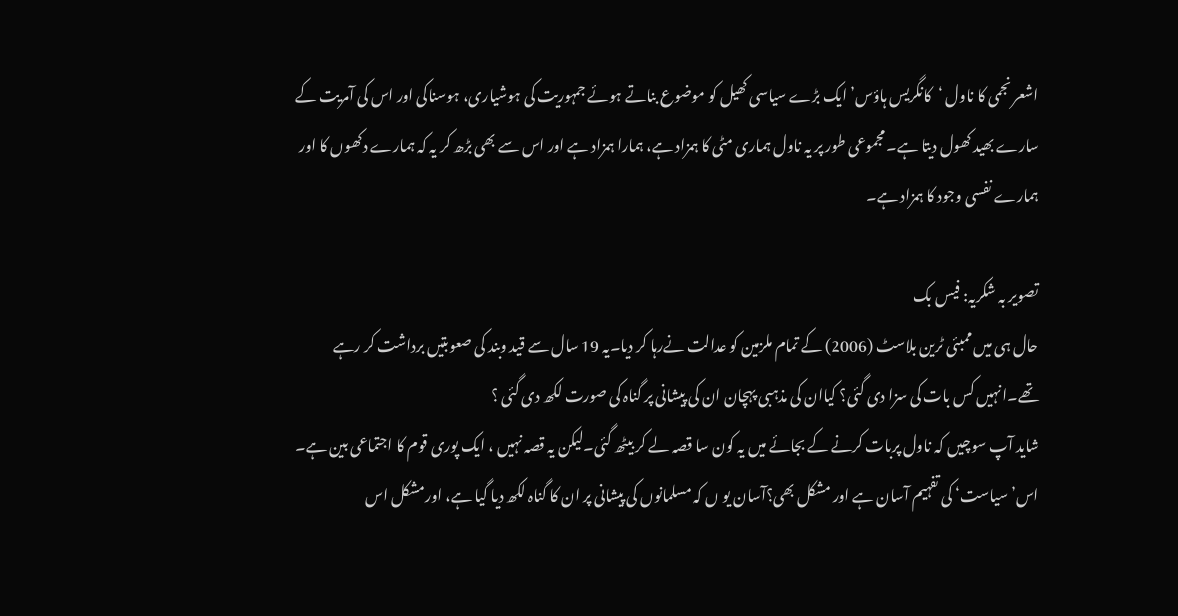اشعر نجمی کا ناول ‘کانگریس ہاؤس’ ایک بڑے سیاسی کھیل کو موضوع بناتے ہوئے جمہوریت کی ہوشیاری، ہوسناکی اور اس کی آمریت کے سارے بھید کھول دیتا ہے۔ مجموعی طور پر یہ ناول ہماری مٹی کا ہمزاد ہے، ہمارا ہمزاد ہے اور اس سے بھی بڑھ کر یہ کہ ہمارے دکھوں کا اور ہمارے نفسی وجود کا ہمزاد ہے۔

تصویر بہ شکریہ: فیس بک
حال ہی میں ممبئی ٹرین بلاسٹ (2006) کے تمام ملزمین کو عدالت نےرہا کر دیا۔یہ 19 سال سے قید وبند کی صعوبتیں برداشت کر رہے تھے۔انہیں کس بات کی سزا دی گئی؟ کیاان کی مذہبی پہچان ان کی پیشانی پر گناہ کی صورت لکھ دی گئی ؟
شاید آپ سوچیں کہ ناول پربات کرنے کے بجائے میں یہ کون سا قصہ لے کر بیٹھ گئی۔لیکن یہ قصہ نہیں ، ایک پوری قوم کا اجتماعی بین ہے۔
اس’ سیاست‘ کی تفہیم آسان ہے اور مشکل بھی؟آسان یو ں کہ مسلمانوں کی پیشانی پر ان کا گناہ لکھ دیا گیا ہے، اورمشکل اس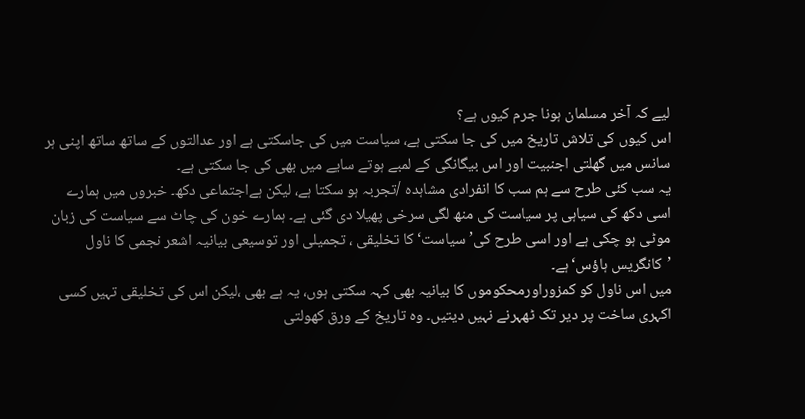لیے کہ آخر مسلمان ہونا جرم کیوں ہے؟
اس کیوں کی تلاش تاریخ میں کی جا سکتی ہے، سیاست میں کی جاسکتی ہے اور عدالتوں کے ساتھ ساتھ اپنی ہر سانس میں گھلتی اجنبیت اور اس بیگانگی کے لمبے ہوتے سایے میں بھی کی جا سکتی ہے۔
یہ سب کئی طرح سے ہم سب کا انفرادی مشاہدہ /تجربہ ہو سکتا ہے، لیکن ہےاجتماعی دکھ۔ خبروں میں ہمارے اسی دکھ کی سیاہی پر سیاست کی منھ لگی سرخی پھیلا دی گئی ہے۔ ہمارے خون کی چاٹ سے سیاست کی زبان موٹی ہو چکی ہے اور اسی طرح کی’سیاست‘کا تخلیقی ، تجمیلی اور توسیعی بیانیہ اشعر نجمی کا ناول ’کانگریس ہاؤس‘ہے۔
میں اس ناول کو کمزوراورمحکوموں کا بیانیہ بھی کہہ سکتی ہوں، یہ ہے بھی ،لیکن اس کی تخلیقی تہیں کسی اکہری ساخت پر دیر تک ٹھہرنے نہیں دیتیں۔ وہ تاریخ کے ورق کھولتی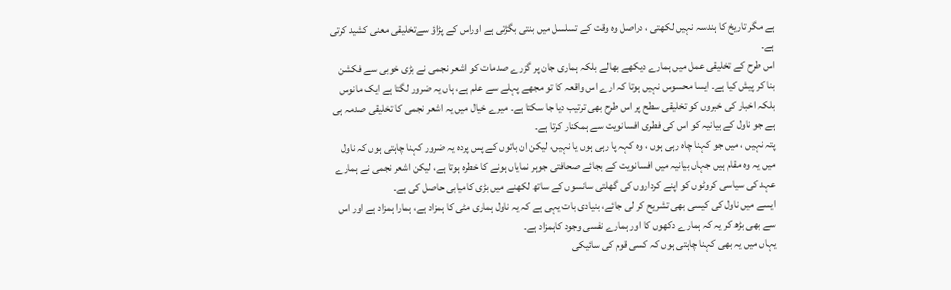ہے مگر تاریخ کا ہندسہ نہیں لکھتی ، دراصل وہ وقت کے تسلسل میں بنتی بگڑتی ہے اوراس کے پڑاؤ سےتخلیقی معنی کشید کرتی ہے۔
اس طرح کے تخلیقی عمل میں ہمارے دیکھے بھالے بلکہ ہماری جان پر گزرے صدمات کو اشعر نجمی نے بڑی خوبی سے فکشن بنا کر پیش کیا ہے۔ ایسا محسوس نہیں ہوتا کہ ارے اس واقعہ کا تو مجھے پہلے سے علم ہے، ہاں یہ ضرور لگتا ہے ایک مانوس بلکہ اخبار کی خبروں کو تخلیقی سطح پر اس طرح بھی ترتیب دیا جا سکتا ہے۔ میرے خیال میں یہ اشعر نجمی کا تخلیقی صدمہ ہی ہے جو ناول کے بیانیہ کو اس کی فطری افسانویت سے ہمکنار کرتا ہے۔
پتہ نہیں ، میں جو کہنا چاہ رہی ہوں ، وہ کہہ پا رہی ہوں یا نہیں، لیکن ان باتوں کے پس پردہ یہ ضرور کہنا چاہتی ہوں کہ ناول میں یہ وہ مقام ہیں جہاں بیانیہ میں افسانویت کے بجائے صحافتی جوہر نمایاں ہونے کا خطرہ ہوتا ہے، لیکن اشعر نجمی نے ہمارے عہد کی سیاسی کروٹوں کو اپنے کرداروں کی گھلتی سانسوں کے ساتھ لکھنے میں بڑی کامیابی حاصل کی ہے۔
ایسے میں ناول کی کیسی بھی تشریح کر لی جائے، بنیادی بات یہی ہے کہ یہ ناول ہماری مٹی کا ہمزاد ہے، ہمارا ہمزاد ہے اور اس سے بھی بڑھ کر یہ کہ ہمارے دکھوں کا اور ہمارے نفسی وجود کاہمزاد ہے۔
یہاں میں یہ بھی کہنا چاہتی ہوں کہ کسی قوم کی سائیکی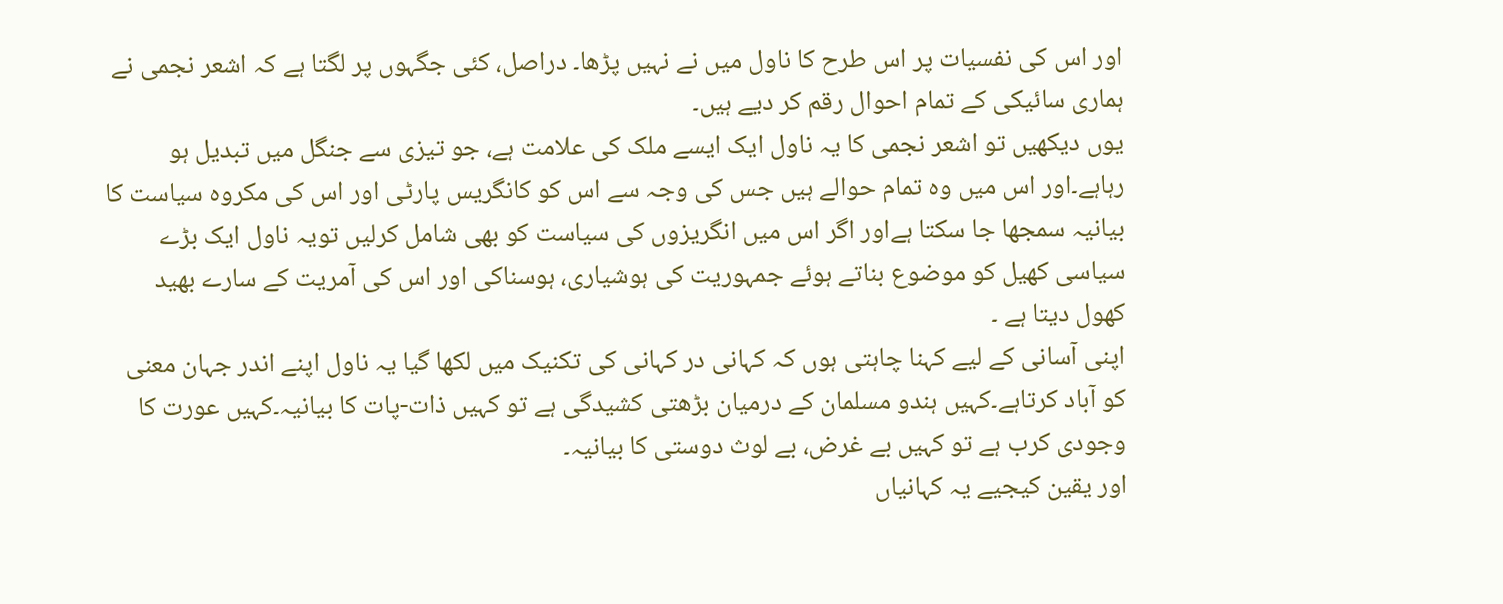اور اس کی نفسیات پر اس طرح کا ناول میں نے نہیں پڑھا۔ دراصل، کئی جگہوں پر لگتا ہے کہ اشعر نجمی نے ہماری سائیکی کے تمام احوال رقم کر دیے ہیں۔
یوں دیکھیں تو اشعر نجمی کا یہ ناول ایک ایسے ملک کی علامت ہے، جو تیزی سے جنگل میں تبدیل ہو رہاہے۔اور اس میں وہ تمام حوالے ہیں جس کی وجہ سے اس کو کانگریس پارٹی اور اس کی مکروہ سیاست کا بیانیہ سمجھا جا سکتا ہےاور اگر اس میں انگریزوں کی سیاست کو بھی شامل کرلیں تویہ ناول ایک بڑے سیاسی کھیل کو موضوع بناتے ہوئے جمہوریت کی ہوشیاری، ہوسناکی اور اس کی آمریت کے سارے بھید کھول دیتا ہے ۔
اپنی آسانی کے لیے کہنا چاہتی ہوں کہ کہانی در کہانی کی تکنیک میں لکھا گیا یہ ناول اپنے اندر جہان معنی کو آباد کرتاہے۔کہیں ہندو مسلمان کے درمیان بڑھتی کشیدگی ہے تو کہیں ذات-پات کا بیانیہ۔کہیں عورت کا وجودی کرب ہے تو کہیں بے غرض، بے لوث دوستی کا بیانیہ۔
اور یقین کیجیے یہ کہانیاں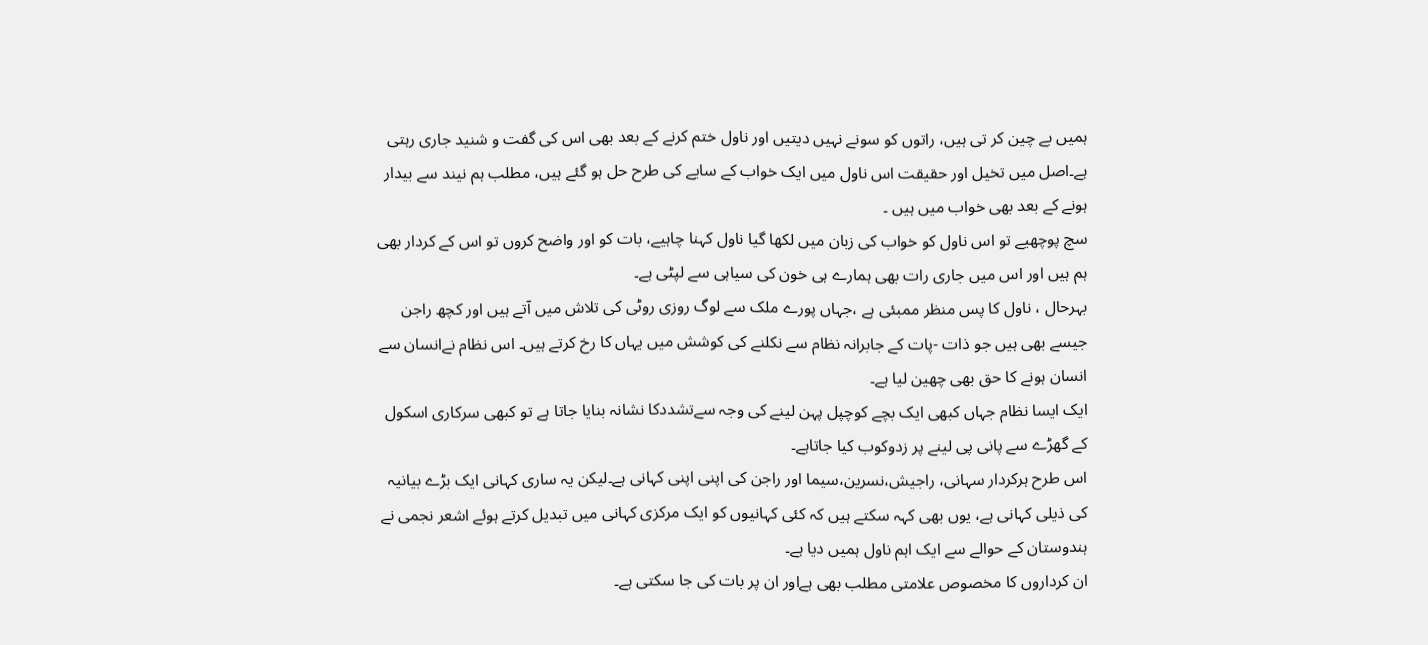ہمیں بے چین کر تی ہیں، راتوں کو سونے نہیں دیتیں اور ناول ختم کرنے کے بعد بھی اس کی گفت و شنید جاری رہتی ہے۔اصل میں تخیل اور حقیقت اس ناول میں ایک خواب کے سایے کی طرح حل ہو گئے ہیں، مطلب ہم نیند سے بیدار ہونے کے بعد بھی خواب میں ہیں ۔
سچ پوچھیے تو اس ناول کو خواب کی زبان میں لکھا گیا ناول کہنا چاہیے، بات کو اور واضح کروں تو اس کے کردار بھی ہم ہیں اور اس میں جاری رات بھی ہمارے ہی خون کی سیاہی سے لپٹی ہے۔
بہرحال ، ناول کا پس منظر ممبئی ہے ،جہاں پورے ملک سے لوگ روزی روٹی کی تلاش میں آتے ہیں اور کچھ راجن جیسے بھی ہیں جو ذات -پات کے جابرانہ نظام سے نکلنے کی کوشش میں یہاں کا رخ کرتے ہیں۔ اس نظام نےانسان سے انسان ہونے کا حق بھی چھین لیا ہے۔
ایک ایسا نظام جہاں کبھی ایک بچے کوچپل پہن لینے کی وجہ سےتشددکا نشانہ بنایا جاتا ہے تو کبھی سرکاری اسکول کے گھڑے سے پانی پی لینے پر زدوکوب کیا جاتاہے۔
اس طرح ہرکردار سہانی، راجیش،نسرین،سیما اور راجن کی اپنی اپنی کہانی ہے۔لیکن یہ ساری کہانی ایک بڑے بیانیہ کی ذیلی کہانی ہے، یوں بھی کہہ سکتے ہیں کہ کئی کہانیوں کو ایک مرکزی کہانی میں تبدیل کرتے ہوئے اشعر نجمی نے ہندوستان کے حوالے سے ایک اہم ناول ہمیں دیا ہے۔
ان کرداروں کا مخصوص علامتی مطلب بھی ہےاور ان پر بات کی جا سکتی ہے۔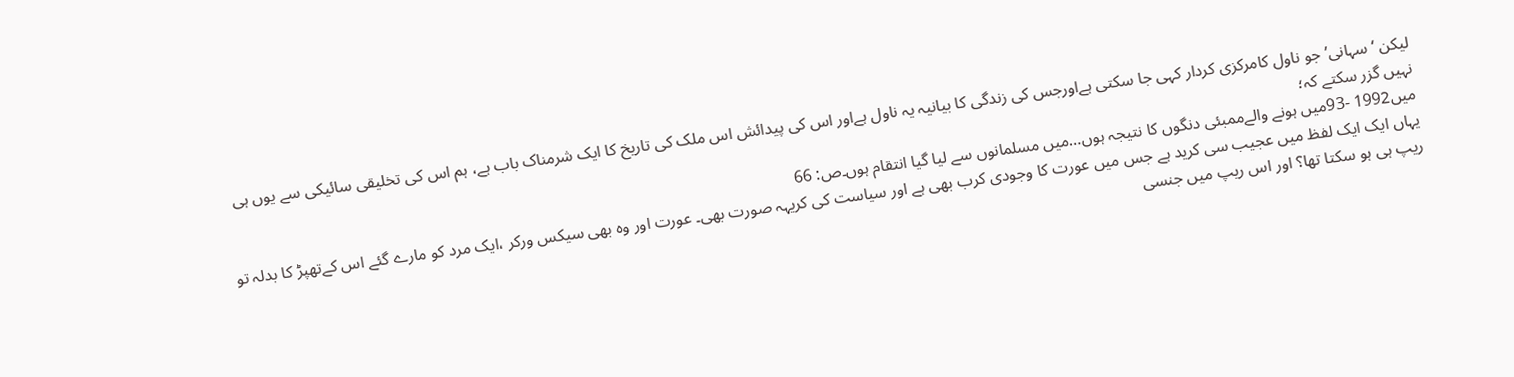لیکن ‘سہانی’ جو ناول کامرکزی کردار کہی جا سکتی ہےاورجس کی زندگی کا بیانیہ یہ ناول ہےاور اس کی پیدائش اس ملک کی تاریخ کا ایک شرمناک باب ہے، ہم اس کی تخلیقی سائیکی سے یوں ہی نہیں گزر سکتے کہ؛
میں1992 -93میں ہونے والےممبئی دنگوں کا نتیجہ ہوں…میں مسلمانوں سے لیا گیا انتقام ہوں۔ص: 66
یہاں ایک ایک لفظ میں عجیب سی کرید ہے جس میں عورت کا وجودی کرب بھی ہے اور سیاست کی کریہہ صورت بھی۔ عورت اور وہ بھی سیکس ورکر ،ایک مرد کو مارے گئے اس کےتھپڑ کا بدلہ تو ریپ ہی ہو سکتا تھا؟ اور اس ریپ میں جنسی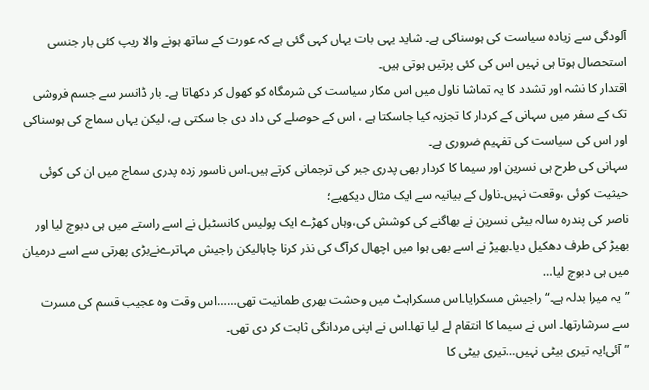آلودگی سے زیادہ سیاست کی ہوسناکی ہے۔ شاید یہی بات یہاں کہی گئی ہے کہ عورت کے ساتھ ہونے والا ریپ کئی بار جنسی استحصال ہوتا ہی نہیں اس کی کئی پرتیں ہوتی ہیں۔
اقتدار کا نشہ اور تشدد کا یہ تماشا ناول میں اس مکار سیاست کی شرمگاہ کو کھول کر دکھاتا ہے۔ بار ڈانسر سے جسم فروشی تک کے سفر میں سہانی کے کردار کا تجزیہ کیا جاسکتا ہے ، اس کے حوصلے کی داد دی جا سکتی ہے، لیکن یہاں سماج کی ہوسناکی اور اس کی سیاست کی تفہیم ضروری ہے۔
سہانی کی طرح ہی نسرین اور سیما کا کردار بھی پدری جبر کی ترجمانی کرتے ہیں۔اس ناسور زدہ پدری سماج میں ان کی کوئی حیثیت کوئی ،وقعت نہیں۔ناول کے بیانیہ سے ایک مثال دیکھیے؛
ناصر کی پندرہ سالہ بیٹی نسرین نے بھاگنے کی کوشش کی،وہاں کھڑے ایک پولیس کانسٹبل نے اسے راستے میں ہی دبوچ لیا اور بھیڑ کی طرف دھکیل دیا۔بھیڑ نے اسے بھی ہوا میں اچھال کرآگ کی نذر کرنا چاہالیکن راجیش مہاترےنےبڑی پھرتی سے اسے درمیان میں ہی دبوچ لیا…
”یہ میرا بدلہ ہے۔“راجیش مسکرایا۔اس مسکراہٹ میں وحشت بھری طمانیت تھی……اس وقت وہ عجیب قسم کی مسرت سے سرشارتھا۔ اس نے سیما کا انتقام لے لیا تھا۔اس نے اپنی مردانگی ثابت کر دی تھی۔
”آئی!یہ تیری بیٹی نہیں…تیری بیٹی کا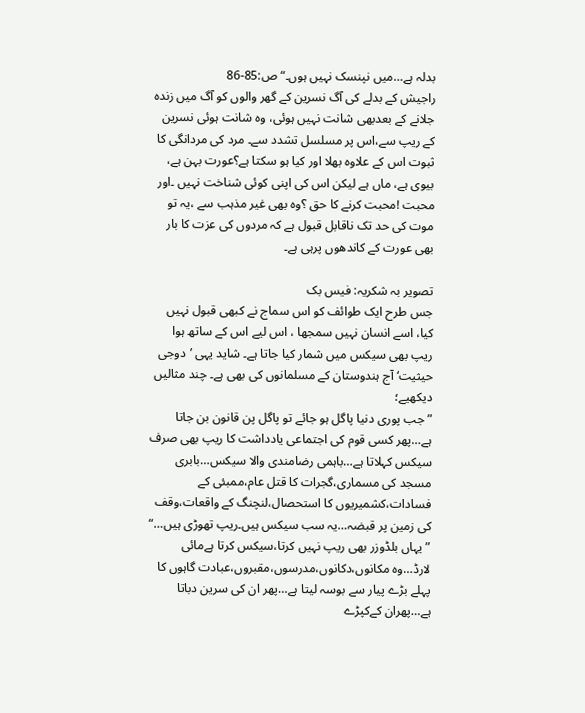بدلہ ہے…میں نپنسک نہیں ہوں۔“ص:85-86
راجیش کے بدلے کی آگ نسرین کے گھر والوں کو آگ میں زندہ جلانے کے بعدبھی شانت نہیں ہوئی، وہ شانت ہوئی نسرین کے ریپ سے،اس پر مسلسل تشدد سے۔ مرد کی مردانگی کا ثبوت اس کے علاوہ بھلا اور کیا ہو سکتا ہے؟عورت بہن ہے، بیوی ہے، ماں ہے لیکن اس کی اپنی کوئی شناخت نہیں ۔اور محبت !محبت کرنے کا حق ؟وہ بھی غیر مذہب سے ،یہ تو موت کی حد تک ناقابل قبول ہے کہ مردوں کی عزت کا بار بھی عورت کے کاندھوں پرہی ہے۔

تصویر بہ شکریہ: فیس بک
جس طرح ایک طوائف کو اس سماج نے کبھی قبول نہیں کیا، اسے انسان نہیں سمجھا ، اس لیے اس کے ساتھ ہوا ریپ بھی سیکس میں شمار کیا جاتا ہے۔ شاید یہی ’دوجی حیثیت‘ آج ہندوستان کے مسلمانوں کی بھی ہے۔ چند مثالیں دیکھیے؛
”جب پوری دنیا پاگل ہو جائے تو پاگل پن قانون بن جاتا ہے…پھر کسی قوم کی اجتماعی یادداشت کا ریپ بھی صرف سیکس کہلاتا ہے…باہمی رضامندی والا سیکس…بابری مسجد کی مسماری،گجرات کا قتل عام،ممبئی کے فسادات،کشمیریوں کا استحصال،لنچنگ کے واقعات،وقف کی زمین پر قبضہ…یہ سب سیکس ہیں۔ریپ تھوڑی ہیں…“
”یہاں بلڈوزر بھی ریپ نہیں کرتا،سیکس کرتا ہےمائی لارڈ…وہ مکانوں،دکانوں،مدرسوں،مقبروں،عبادت گاہوں کا پہلے بڑے پیار سے بوسہ لیتا ہے…پھر ان کی سرین دباتا ہے…پھران کےکپڑے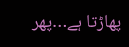پھاڑتا ہے…پھر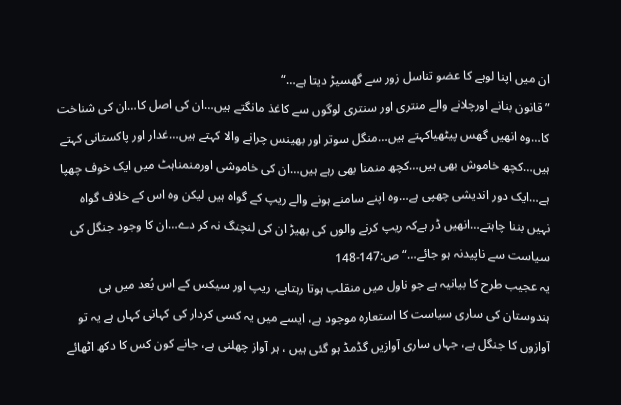ان میں اپنا لوہے کا عضو تناسل زور سے گھسیڑ دیتا ہے…“
”قانون بنانے اورچلانے والے منتری اور سنتری لوگوں سے کاغذ مانگتے ہیں…ان کی اصل کا…ان کی شناخت کا…وہ انھیں گھس پیٹھیاکہتے ہیں…منگل سوتر اور بھینس چرانے والا کہتے ہیں…غدار اور پاکستانی کہتے ہیں…کچھ خاموش بھی ہیں…کچھ منمنا بھی رہے ہیں…ان کی خاموشی اورمنمناہٹ میں ایک خوف چھپا ہے…ایک دور اندیشی چھپی ہے…وہ اپنے سامنے ہونے والے ریپ کے گواہ ہیں لیکن وہ اس کے خلاف گواہ نہیں بننا چاہتے…انھیں ڈر ہےکہ ریپ کرنے والوں کی بھیڑ ان کی لنچنگ نہ کر دے…ان کا وجود جنگل کی سیاست سے ناپیدنہ ہو جائے…“ص:147-148
یہ عجیب طرح کا بیانیہ ہے جو ناول میں منقلب ہوتا رہتاہے، ریپ اور سیکس کے اس بُعد میں ہی ہندوستان کی ساری سیاست کا استعارہ موجود ہے، ایسے میں یہ کسی کردار کی کہانی کہاں ہے یہ تو آوازوں کا جنگل ہے، جہاں ساری آوازیں گڈمڈ ہو گئی ہیں ، ہر آواز چھلنی ہے، جانے کون کس کا دکھ اٹھائے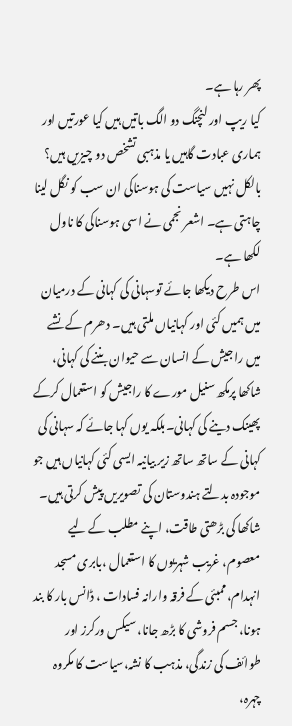پھر رہا ہے۔
کیا ریپ اور لنچنگ دو الگ باتیں ہیں کیا عورتیں اور ہماری عبادت گاہیں یا مذہبی تشخص دو چیزیں ہیں؟ بالکل نہیں سیاست کی ہوسناکی ان سب کو نگل لینا چاہتی ہے۔ اشعر نجمی نے اسی ہوسناکی کا ناول لکھا ہے۔
اس طرح دیکھا جائے توسہانی کی کہانی کے درمیان میں ہمیں کئی اور کہانیاں ملتی ہیں۔ دھرم کے نشے میں راجیش کے انسان سے حیوان بننے کی کہانی، شاکھا پرمکھ سنیل مورے کا راجیش کو استعمال کرکے پھینک دینے کی کہانی۔بلکہ یوں کہا جائے کہ سہانی کی کہانی کے ساتھ ساتھ زیر بیانیہ ایسی کئی کہانیاں ہیں جو موجودہ بدلتے ہندوستان کی تصویریں پیش کرتی ہیں۔
شاکھا کی بڑھتی طاقت، اپنے مطلب کے لیے معصوم، غریب شہریوں کا استعمال ،بابری مسجد انہدام،ممبئی کے فرقہ وارانہ فسادات ، ڈانس بار کا بند ہونا، جسم فروشی کا بڑھ جانا، سیکس ورکرز اور طوائف کی زندگی، مذہب کا نشہ،سیاست کا مکروہ چہرہ،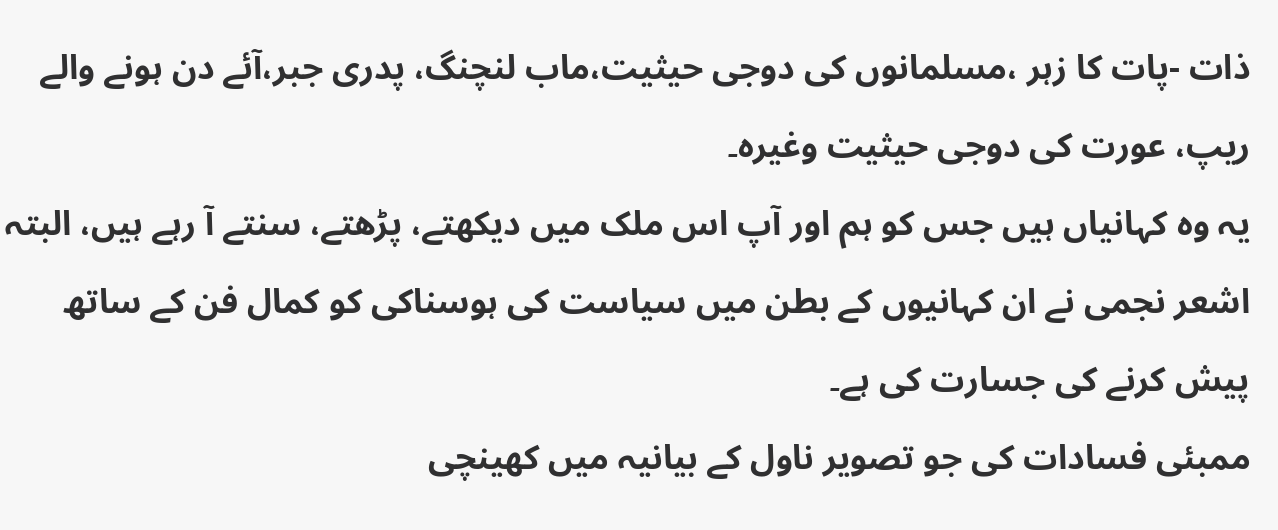ذات -پات کا زہر ،مسلمانوں کی دوجی حیثیت،ماب لنچنگ، پدری جبر،آئے دن ہونے والے ریپ، عورت کی دوجی حیثیت وغیرہ۔
یہ وہ کہانیاں ہیں جس کو ہم اور آپ اس ملک میں دیکھتے، پڑھتے، سنتے آ رہے ہیں، البتہ اشعر نجمی نے ان کہانیوں کے بطن میں سیاست کی ہوسناکی کو کمال فن کے ساتھ پیش کرنے کی جسارت کی ہے۔
ممبئی فسادات کی جو تصویر ناول کے بیانیہ میں کھینچی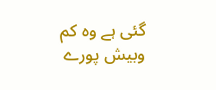گئی ہے وہ کم وبیش پورے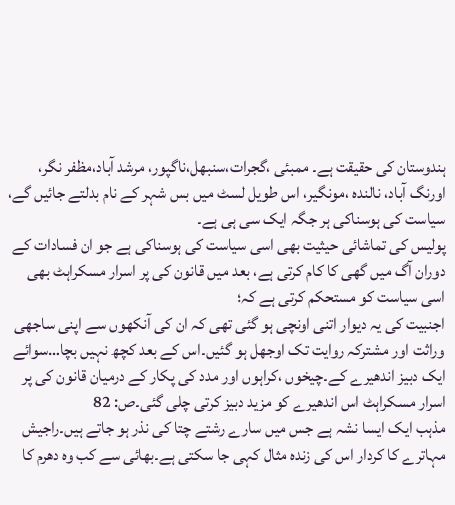ہندوستان کی حقیقت ہے۔ ممبئی ،گجرات،سنبھل،ناگپور، مرشد آباد،مظفر نگر، اورنگ آباد، نالندہ ،مونگیر، اس طویل لسٹ میں بس شہر کے نام بدلتے جائیں گے، سیاست کی ہوسناکی ہر جگہ ایک سی ہی ہے۔
پولیس کی تماشائی حیثیت بھی اسی سیاست کی ہوسناکی ہے جو ان فسادات کے دوران آگ میں گھی کا کام کرتی ہے، بعد میں قانون کی پر اسرار مسکراہٹ بھی اسی سیاست کو مستحکم کرتی ہے کہ؛
اجنبیت کی یہ دیوار اتنی اونچی ہو گئی تھی کہ ان کی آنکھوں سے اپنی ساجھی وراثت اور مشترکہ روایت تک اوجھل ہو گئیں۔اس کے بعد کچھ نہیں بچا…سوائے ایک دبیز اندھیرے کے۔چیخوں ،کراہوں اور مدد کی پکار کے درمیان قانون کی پر اسرار مسکراہٹ اس اندھیرے کو مزید دبیز کرتی چلی گئی۔ص: 82
مذہب ایک ایسا نشہ ہے جس میں سارے رشتے چتا کی نذر ہو جاتے ہیں۔راجیش مہاترے کا کردار اس کی زندہ مثال کہی جا سکتی ہے۔بھائی سے کب وہ دھرم کا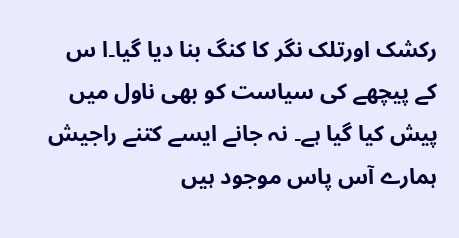رکشک اورتلک نگر کا کنگ بنا دیا گیا۔ا س کے پیچھے کی سیاست کو بھی ناول میں پیش کیا گیا ہے۔ نہ جانے ایسے کتنے راجیش ہمارے آس پاس موجود ہیں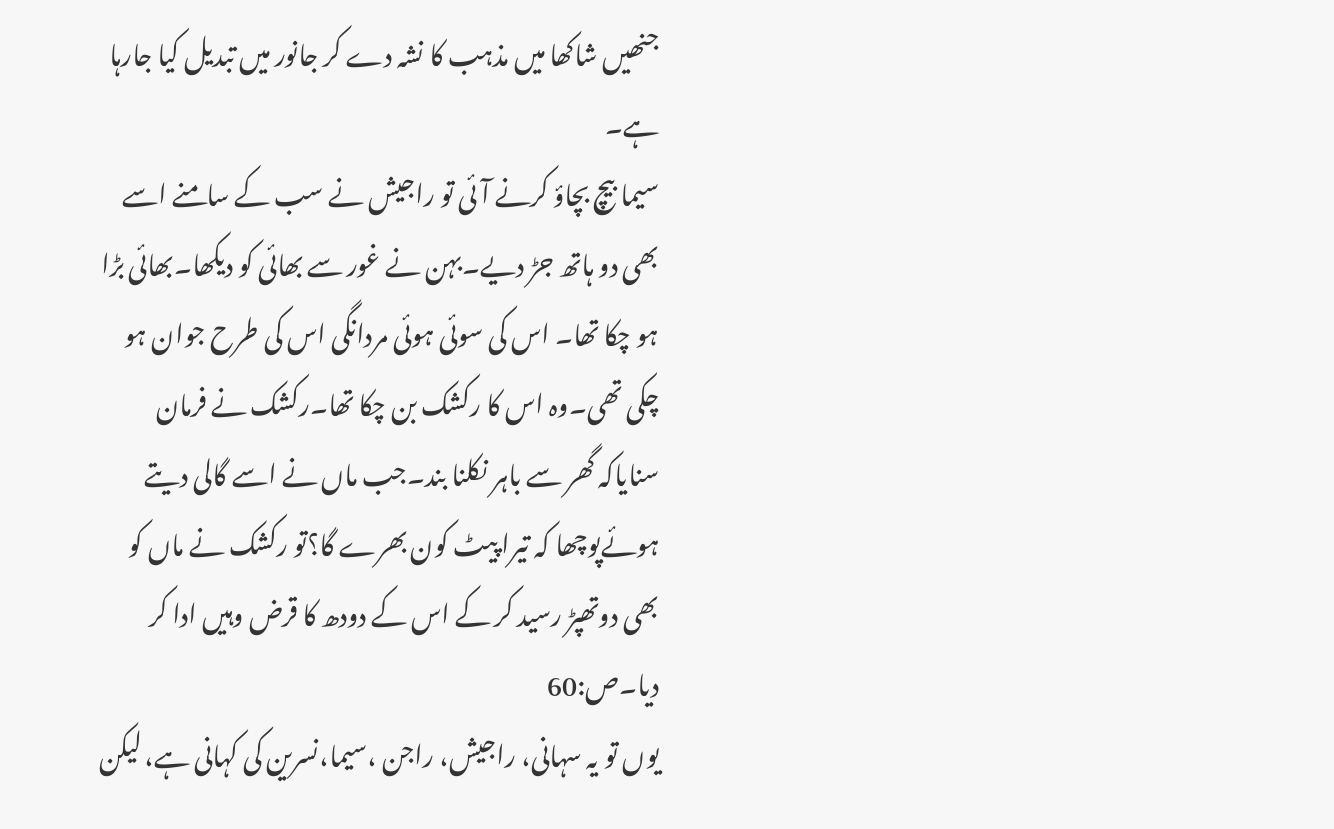جنھیں شاکھا میں مذہب کا نشہ دے کر جانور میں تبدیل کیا جارہا ہے۔
سیما بیچ بچاؤ کرنے آئی تو راجیش نے سب کے سامنے اسے بھی دو ہاتھ جڑ دیے۔بہن نے غور سے بھائی کو دیکھا۔بھائی بڑا ہو چکا تھا۔ اس کی سوئی ہوئی مردانگی اس کی طرح جوان ہو چکی تھی۔وہ اس کا رکشک بن چکا تھا۔رکشک نے فرمان سنایاکہ گھر سے باہر نکلنا بند۔جب ماں نے اسے گالی دیتے ہوئےپوچھا کہ تیرا پیٹ کون بھرے گا؟تو رکشک نے ماں کو بھی دوتھپڑ رسید کر کے اس کے دودھ کا قرض وہیں ادا کر دیا۔ص:60
یوں تو یہ سہانی، راجیش، راجن ،سیما،نسرین کی کہانی ہے، لیکن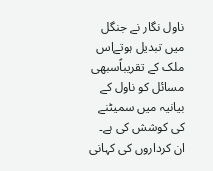ناول نگار نے جنگل میں تبدیل ہوتےاس ملک کے تقریباًسبھی مسائل کو ناول کے بیانیہ میں سمیٹنے کی کوشش کی ہے۔ ان کرداروں کی کہانی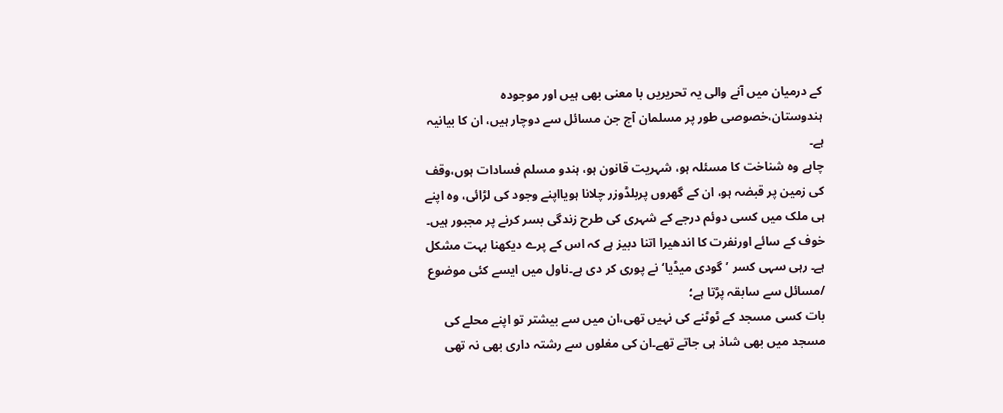کے درمیان میں آنے والی یہ تحریریں با معنی بھی ہیں اور موجودہ ہندوستان،خصوصی طور پر مسلمان آج جن مسائل سے دوچار ہیں، ان کا بیانیہ ہے۔
چاہے وہ شناخت کا مسئلہ ہو، شہریت قانون ہو، ہندو مسلم فسادات ہوں،وقف کی زمین پر قبضہ ہو، ان کے گھروں پربلڈوزر چلانا ہویااپنے وجود کی لڑائی، وہ اپنے ہی ملک میں کسی دوئم درجے کے شہری کی طرح زندگی بسر کرنے پر مجبور ہیں۔
خوف کے سائے اورنفرت کا اندھیرا اتنا دبیز ہے کہ اس کے پرے دیکھنا بہت مشکل ہے۔ رہی سہی کسر ’گودی میڈیا‘ نے پوری کر دی ہے۔ناول میں ایسے کئی موضوع /مسائل سے سابقہ پڑتا ہے؛
بات کسی مسجد کے ٹوٹنے کی نہیں تھی،ان میں سے بیشتر تو اپنے محلے کی مسجد میں بھی شاذ ہی جاتے تھے۔ان کی مغلوں سے رشتہ داری بھی نہ تھی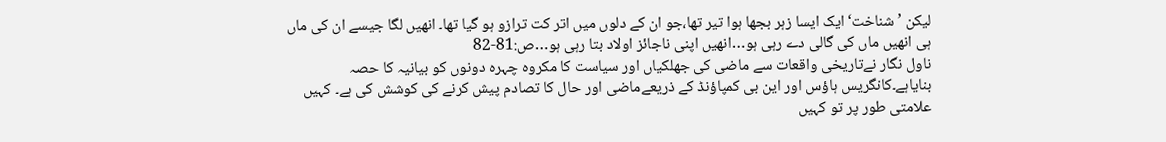لیکن ’شناخت‘ایک ایسا زہر بجھا ہوا تیر تھا،جو ان کے دلوں میں اتر کت ترازو ہو گیا تھا۔ انھیں لگا جیسے ان کی ماں ہی انھیں ماں کی گالی دے رہی ہو…انھیں اپنی ناجائز اولاد بتا رہی ہو…ص:81-82
ناول نگار نےتاریخی واقعات سے ماضی کی جھلکیاں اور سیاست کا مکروہ چہرہ دونوں کو بیانیہ کا حصہ بنایاہے۔کانگریس ہاؤس اور این بی کمپاؤنڈ کے ذریعےماضی اور حال کا تصادم پیش کرنے کی کوشش کی ہے۔ کہیں علامتی طور پر تو کہیں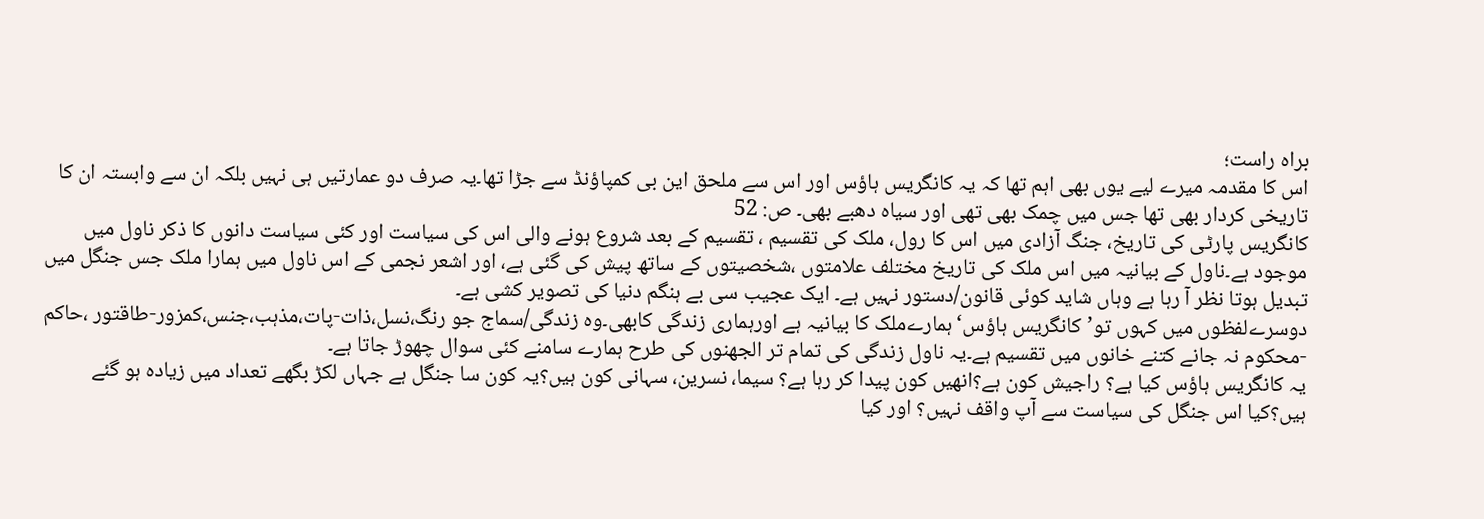براہ راست؛
اس کا مقدمہ میرے لیے یوں بھی اہم تھا کہ یہ کانگریس ہاؤس اور اس سے ملحق این بی کمپاؤنڈ سے جڑا تھا۔یہ صرف دو عمارتیں ہی نہیں بلکہ ان سے وابستہ ان کا تاریخی کردار بھی تھا جس میں چمک بھی تھی اور سیاہ دھبے بھی۔ ص: 52
کانگریس پارٹی کی تاریخ، جنگ آزادی میں اس کا رول، ملک کی تقسیم ، تقسیم کے بعد شروع ہونے والی اس کی سیاست اور کئی سیاست دانوں کا ذکر ناول میں موجود ہے۔ناول کے بیانیہ میں اس ملک کی تاریخ مختلف علامتوں ،شخصیتوں کے ساتھ پیش کی گئی ہے، اور اشعر نجمی کے اس ناول میں ہمارا ملک جس جنگل میں تبدیل ہوتا نظر آ رہا ہے وہاں شاید کوئی قانون/دستور نہیں ہے۔ ایک عجیب سی بے ہنگم دنیا کی تصویر کشی ہے۔
دوسرےلفظوں میں کہوں تو’کانگریس ہاؤس‘ہمارےملک کا بیانیہ ہے اورہماری زندگی کابھی۔وہ زندگی/سماج جو رنگ،نسل،ذات-پات،مذہب،جنس،کمزور-طاقتور ،حاکم -محکوم نہ جانے کتنے خانوں میں تقسیم ہے۔یہ ناول زندگی کی تمام تر الجھنوں کی طرح ہمارے سامنے کئی سوال چھوڑ جاتا ہے۔
یہ کانگریس ہاؤس کیا ہے؟ راجیش کون ہے؟انھیں کون پیدا کر رہا ہے؟ سیما، نسرین، سہانی کون ہیں؟یہ کون سا جنگل ہے جہاں لکڑ بگھے تعداد میں زیادہ ہو گئے ہیں؟کیا اس جنگل کی سیاست سے آپ واقف نہیں؟ اور کیا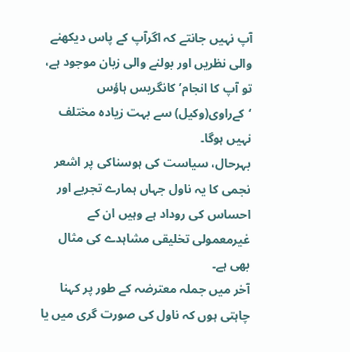آپ نہیں جانتے کہ اگرآپ کے پاس دیکھنے والی نظریں اور بولنے والی زبان موجود ہے، تو آپ کا انجام’ کانگریس ہاؤس ‘کےراوی(وکیل) سے بہت زیادہ مختلف نہیں ہوگا۔
بہرحال، سیاست کی ہوسناکی پر اشعر نجمی کا یہ ناول جہاں ہمارے تجربے اور احساس کی روداد ہے وہیں ان کے غیرمعمولی تخلیقی مشاہدے کی مثال بھی ہے۔
آخر میں جملہ معترضہ کے طور پر کہنا چاہتی ہوں کہ ناول کی صورت گری میں یا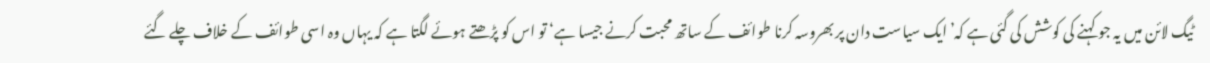ٹیگ لائن میں یہ جو کہنے کی کوشش کی گئی ہے کہ’ایک سیاست دان پر بھروسہ کرنا طوائف کے ساتھ محبت کرنے جیسا ہے‘ تو اس کو پڑھتے ہوئے لگتا ہے کہ یہاں وہ اسی طوائف کے خلاف چلے گئے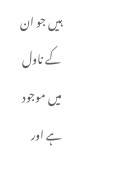ہیں جو ان کے ناول میں موجود ہے اور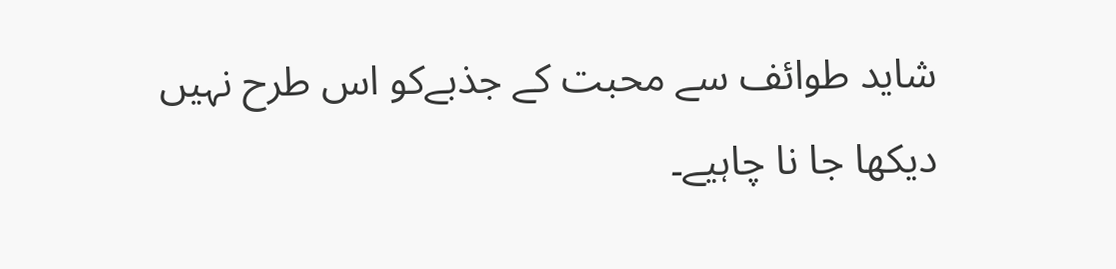شاید طوائف سے محبت کے جذبےکو اس طرح نہیں دیکھا جا نا چاہیے۔